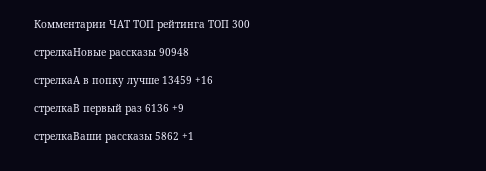Комментарии ЧАТ ТОП рейтинга ТОП 300

стрелкаНовые рассказы 90948

стрелкаА в попку лучше 13459 +16

стрелкаВ первый раз 6136 +9

стрелкаВаши рассказы 5862 +1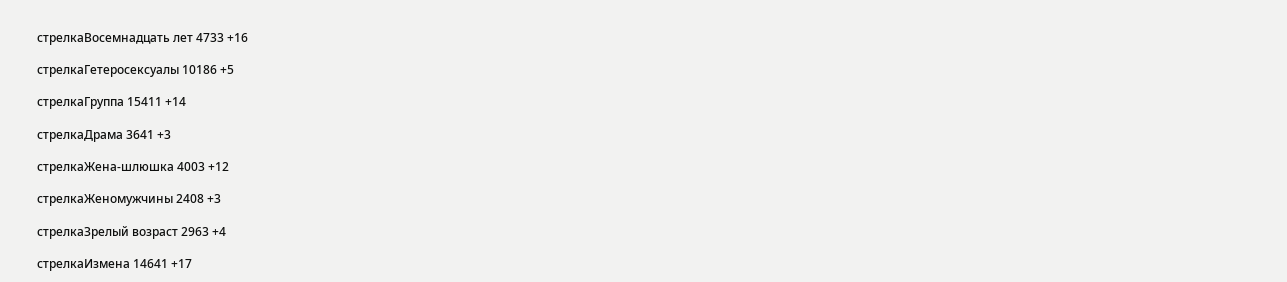стрелкаВосемнадцать лет 4733 +16

стрелкаГетеросексуалы 10186 +5

стрелкаГруппа 15411 +14

стрелкаДрама 3641 +3

стрелкаЖена-шлюшка 4003 +12

стрелкаЖеномужчины 2408 +3

стрелкаЗрелый возраст 2963 +4

стрелкаИзмена 14641 +17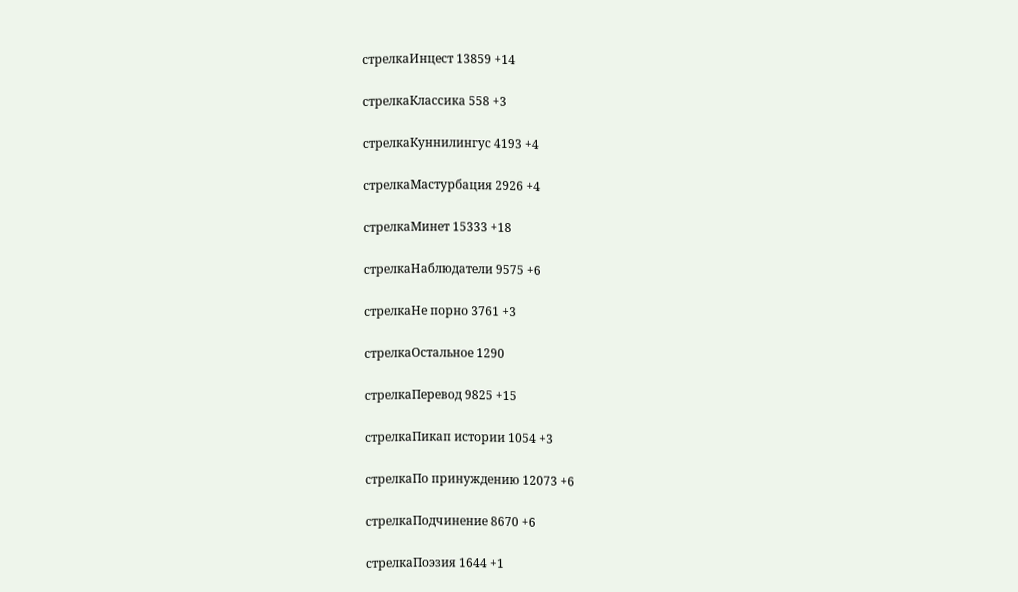стрелкаИнцест 13859 +14

стрелкаКлассика 558 +3

стрелкаКуннилингус 4193 +4

стрелкаМастурбация 2926 +4

стрелкаМинет 15333 +18

стрелкаНаблюдатели 9575 +6

стрелкаНе порно 3761 +3

стрелкаОстальное 1290

стрелкаПеревод 9825 +15

стрелкаПикап истории 1054 +3

стрелкаПо принуждению 12073 +6

стрелкаПодчинение 8670 +6

стрелкаПоэзия 1644 +1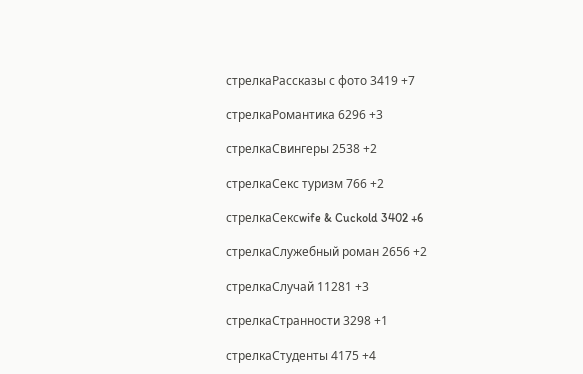стрелкаРассказы с фото 3419 +7

стрелкаРомантика 6296 +3

стрелкаСвингеры 2538 +2

стрелкаСекс туризм 766 +2

стрелкаСексwife & Cuckold 3402 +6

стрелкаСлужебный роман 2656 +2

стрелкаСлучай 11281 +3

стрелкаСтранности 3298 +1

стрелкаСтуденты 4175 +4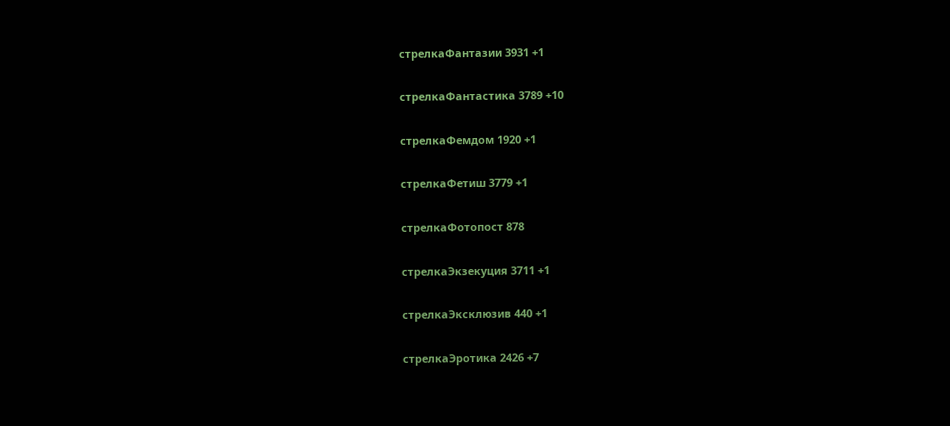стрелкаФантазии 3931 +1

стрелкаФантастика 3789 +10

стрелкаФемдом 1920 +1

стрелкаФетиш 3779 +1

стрелкаФотопост 878

стрелкаЭкзекуция 3711 +1

стрелкаЭксклюзив 440 +1

стрелкаЭротика 2426 +7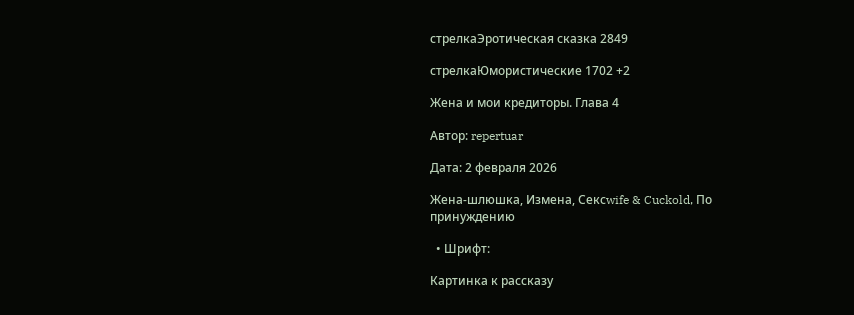стрелкаЭротическая сказка 2849

стрелкаЮмористические 1702 +2

Жена и мои кредиторы. Глава 4

Автор: repertuar

Дата: 2 февраля 2026

Жена-шлюшка, Измена, Сексwife & Cuckold, По принуждению

  • Шрифт:

Картинка к рассказу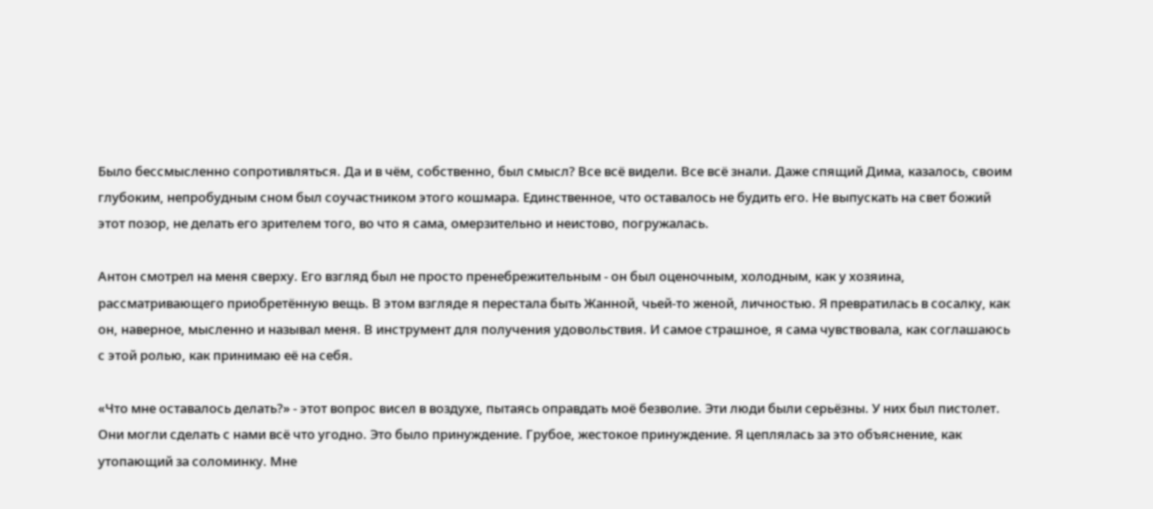Было бессмысленно сопротивляться. Да и в чём, собственно, был смысл? Все всё видели. Все всё знали. Даже спящий Дима, казалось, своим глубоким, непробудным сном был соучастником этого кошмара. Единственное, что оставалось не будить его. Не выпускать на свет божий этот позор, не делать его зрителем того, во что я сама, омерзительно и неистово, погружалась.

Антон смотрел на меня сверху. Его взгляд был не просто пренебрежительным - он был оценочным, холодным, как у хозяина, рассматривающего приобретённую вещь. В этом взгляде я перестала быть Жанной, чьей-то женой, личностью. Я превратилась в сосалку, как он, наверное, мысленно и называл меня. В инструмент для получения удовольствия. И самое страшное, я сама чувствовала, как соглашаюсь с этой ролью, как принимаю её на себя.

«Что мне оставалось делать?» - этот вопрос висел в воздухе, пытаясь оправдать моё безволие. Эти люди были серьёзны. У них был пистолет. Они могли сделать с нами всё что угодно. Это было принуждение. Грубое, жестокое принуждение. Я цеплялась за это объяснение, как утопающий за соломинку. Мне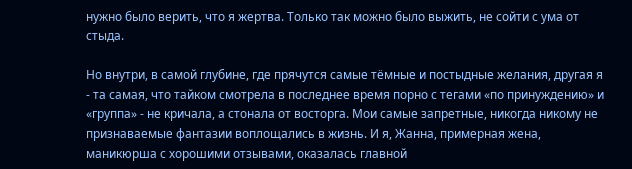нужно было верить, что я жертва. Только так можно было выжить, не сойти с ума от стыда.

Но внутри, в самой глубине, где прячутся самые тёмные и постыдные желания, другая я - та самая, что тайком смотрела в последнее время порно с тегами «по принуждению» и «группа» - не кричала, а стонала от восторга. Мои самые запретные, никогда никому не признаваемые фантазии воплощались в жизнь. И я, Жанна, примерная жена, маникюрша с хорошими отзывами, оказалась главной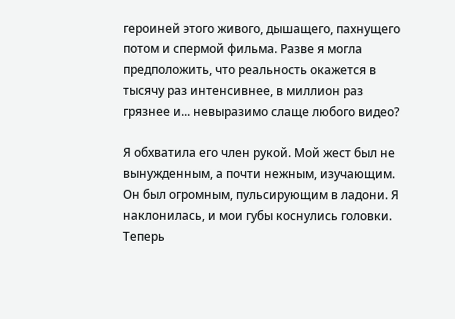героиней этого живого, дышащего, пахнущего потом и спермой фильма. Разве я могла предположить, что реальность окажется в тысячу раз интенсивнее, в миллион раз грязнее и... невыразимо слаще любого видео?

Я обхватила его член рукой. Мой жест был не вынужденным, а почти нежным, изучающим. Он был огромным, пульсирующим в ладони. Я наклонилась, и мои губы коснулись головки. Теперь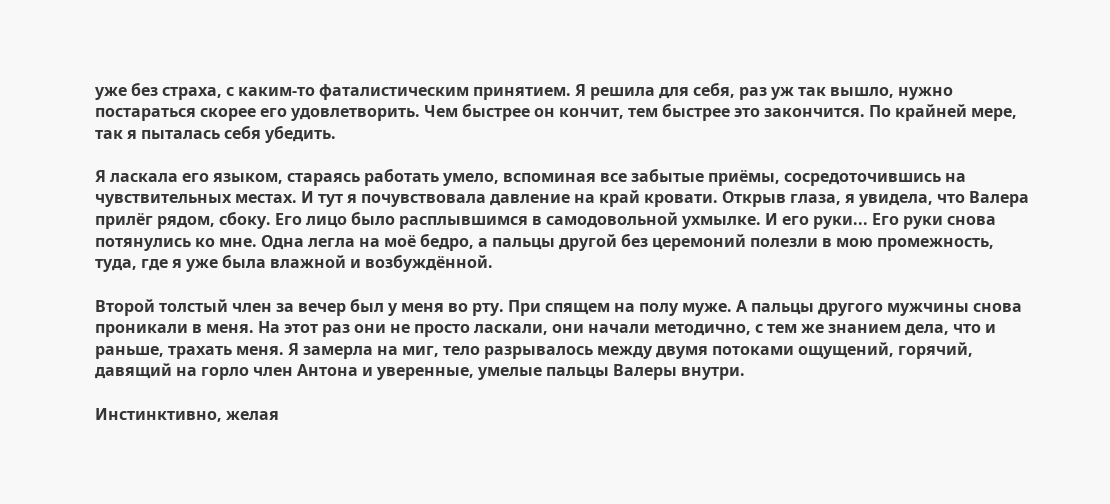уже без страха, с каким-то фаталистическим принятием. Я решила для себя, раз уж так вышло, нужно постараться скорее его удовлетворить. Чем быстрее он кончит, тем быстрее это закончится. По крайней мере, так я пыталась себя убедить.

Я ласкала его языком, стараясь работать умело, вспоминая все забытые приёмы, сосредоточившись на чувствительных местах. И тут я почувствовала давление на край кровати. Открыв глаза, я увидела, что Валера прилёг рядом, сбоку. Его лицо было расплывшимся в самодовольной ухмылке. И его руки... Его руки снова потянулись ко мне. Одна легла на моё бедро, а пальцы другой без церемоний полезли в мою промежность, туда, где я уже была влажной и возбуждённой.

Второй толстый член за вечер был у меня во рту. При спящем на полу муже. А пальцы другого мужчины снова проникали в меня. На этот раз они не просто ласкали, они начали методично, с тем же знанием дела, что и раньше, трахать меня. Я замерла на миг, тело разрывалось между двумя потоками ощущений, горячий, давящий на горло член Антона и уверенные, умелые пальцы Валеры внутри.

Инстинктивно, желая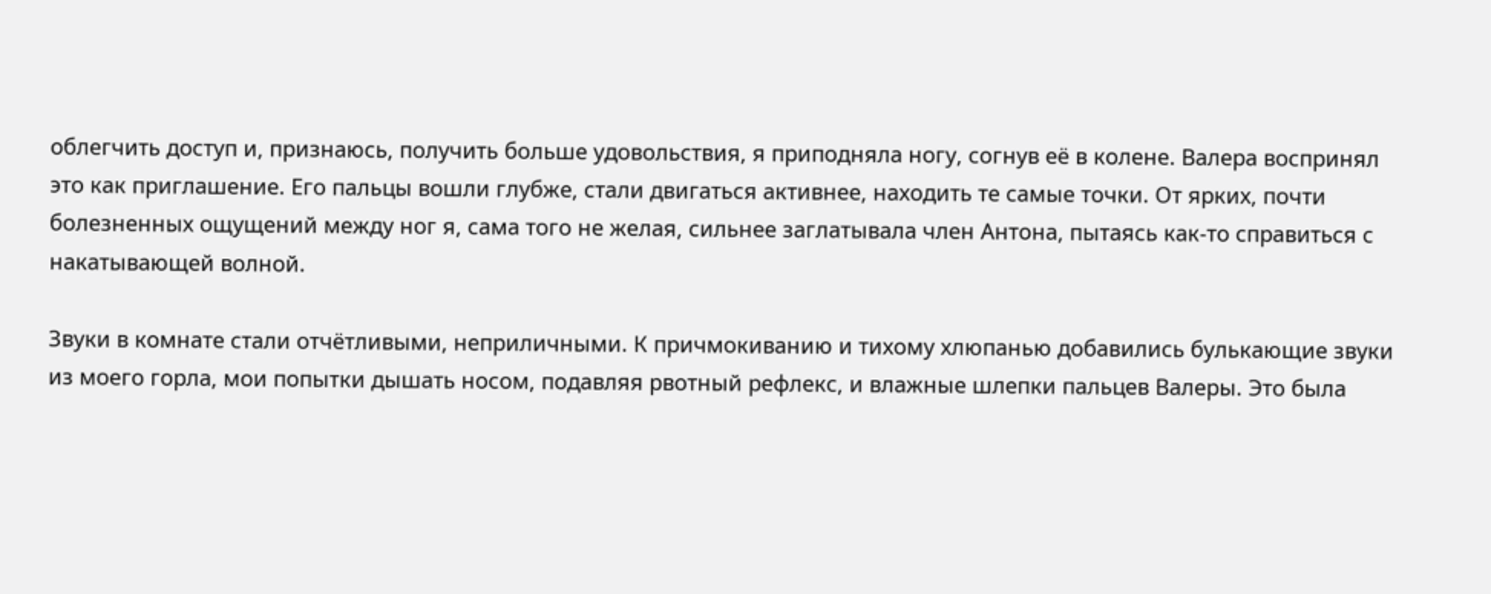облегчить доступ и, признаюсь, получить больше удовольствия, я приподняла ногу, согнув её в колене. Валера воспринял это как приглашение. Его пальцы вошли глубже, стали двигаться активнее, находить те самые точки. От ярких, почти болезненных ощущений между ног я, сама того не желая, сильнее заглатывала член Антона, пытаясь как-то справиться с накатывающей волной.

Звуки в комнате стали отчётливыми, неприличными. К причмокиванию и тихому хлюпанью добавились булькающие звуки из моего горла, мои попытки дышать носом, подавляя рвотный рефлекс, и влажные шлепки пальцев Валеры. Это была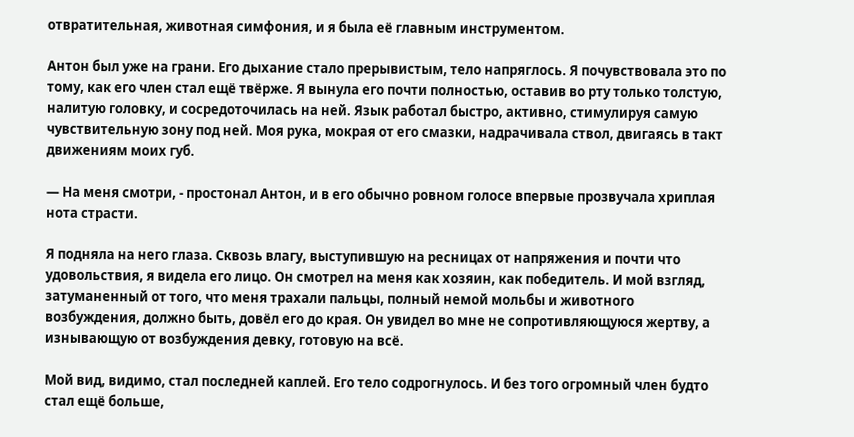отвратительная, животная симфония, и я была её главным инструментом.

Антон был уже на грани. Его дыхание стало прерывистым, тело напряглось. Я почувствовала это по тому, как его член стал ещё твёрже. Я вынула его почти полностью, оставив во рту только толстую, налитую головку, и сосредоточилась на ней. Язык работал быстро, активно, стимулируя самую чувствительную зону под ней. Моя рука, мокрая от его смазки, надрачивала ствол, двигаясь в такт движениям моих губ.

— На меня смотри, - простонал Антон, и в его обычно ровном голосе впервые прозвучала хриплая нота страсти.

Я подняла на него глаза. Сквозь влагу, выступившую на ресницах от напряжения и почти что удовольствия, я видела его лицо. Он смотрел на меня как хозяин, как победитель. И мой взгляд, затуманенный от того, что меня трахали пальцы, полный немой мольбы и животного возбуждения, должно быть, довёл его до края. Он увидел во мне не сопротивляющуюся жертву, а изнывающую от возбуждения девку, готовую на всё.

Мой вид, видимо, стал последней каплей. Его тело содрогнулось. И без того огромный член будто стал ещё больше,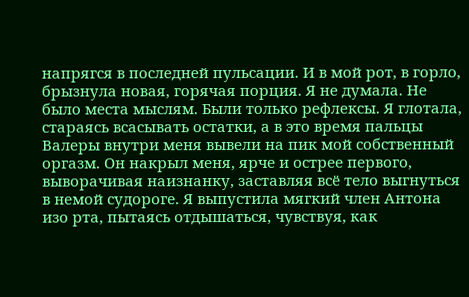напрягся в последней пульсации. И в мой рот, в горло, брызнула новая, горячая порция. Я не думала. Не было места мыслям. Были только рефлексы. Я глотала, стараясь всасывать остатки, а в это время пальцы Валеры внутри меня вывели на пик мой собственный оргазм. Он накрыл меня, ярче и острее первого, выворачивая наизнанку, заставляя всё тело выгнуться в немой судороге. Я выпустила мягкий член Антона изо рта, пытаясь отдышаться, чувствуя, как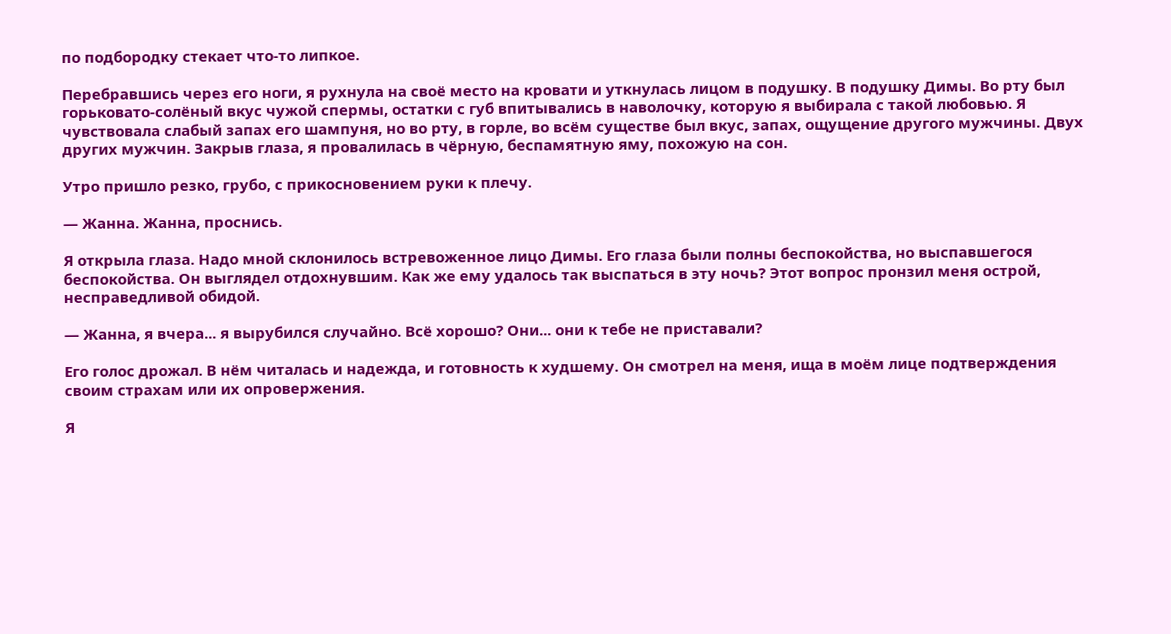по подбородку стекает что-то липкое.

Перебравшись через его ноги, я рухнула на своё место на кровати и уткнулась лицом в подушку. В подушку Димы. Во рту был горьковато-солёный вкус чужой спермы, остатки с губ впитывались в наволочку, которую я выбирала с такой любовью. Я чувствовала слабый запах его шампуня, но во рту, в горле, во всём существе был вкус, запах, ощущение другого мужчины. Двух других мужчин. Закрыв глаза, я провалилась в чёрную, беспамятную яму, похожую на сон.

Утро пришло резко, грубо, с прикосновением руки к плечу.

— Жанна. Жанна, проснись.

Я открыла глаза. Надо мной склонилось встревоженное лицо Димы. Его глаза были полны беспокойства, но выспавшегося беспокойства. Он выглядел отдохнувшим. Как же ему удалось так выспаться в эту ночь? Этот вопрос пронзил меня острой, несправедливой обидой.

— Жанна, я вчера... я вырубился случайно. Всё хорошо? Они... они к тебе не приставали?

Его голос дрожал. В нём читалась и надежда, и готовность к худшему. Он смотрел на меня, ища в моём лице подтверждения своим страхам или их опровержения.

Я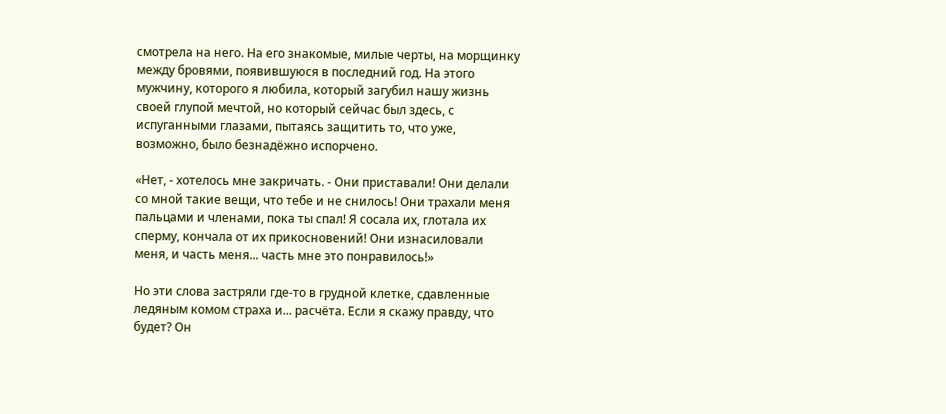смотрела на него. На его знакомые, милые черты, на морщинку между бровями, появившуюся в последний год. На этого мужчину, которого я любила, который загубил нашу жизнь своей глупой мечтой, но который сейчас был здесь, с испуганными глазами, пытаясь защитить то, что уже, возможно, было безнадёжно испорчено.

«Нет, - хотелось мне закричать. - Они приставали! Они делали со мной такие вещи, что тебе и не снилось! Они трахали меня пальцами и членами, пока ты спал! Я сосала их, глотала их сперму, кончала от их прикосновений! Они изнасиловали меня, и часть меня... часть мне это понравилось!»

Но эти слова застряли где-то в грудной клетке, сдавленные ледяным комом страха и... расчёта. Если я скажу правду, что будет? Он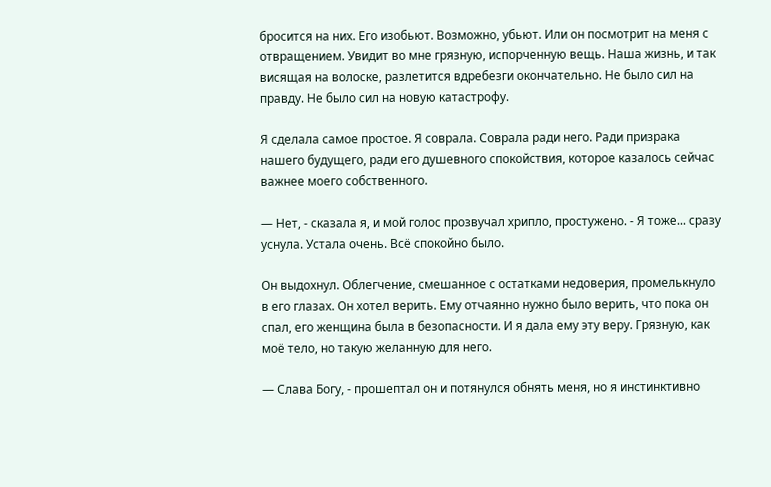бросится на них. Его изобьют. Возможно, убьют. Или он посмотрит на меня с отвращением. Увидит во мне грязную, испорченную вещь. Наша жизнь, и так висящая на волоске, разлетится вдребезги окончательно. Не было сил на правду. Не было сил на новую катастрофу.

Я сделала самое простое. Я соврала. Соврала ради него. Ради призрака нашего будущего, ради его душевного спокойствия, которое казалось сейчас важнее моего собственного.

— Нет, - сказала я, и мой голос прозвучал хрипло, простужено. - Я тоже... сразу уснула. Устала очень. Всё спокойно было.

Он выдохнул. Облегчение, смешанное с остатками недоверия, промелькнуло в его глазах. Он хотел верить. Ему отчаянно нужно было верить, что пока он спал, его женщина была в безопасности. И я дала ему эту веру. Грязную, как моё тело, но такую желанную для него.

— Слава Богу, - прошептал он и потянулся обнять меня, но я инстинктивно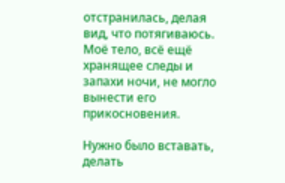отстранилась, делая вид, что потягиваюсь. Моё тело, всё ещё хранящее следы и запахи ночи, не могло вынести его прикосновения.

Нужно было вставать, делать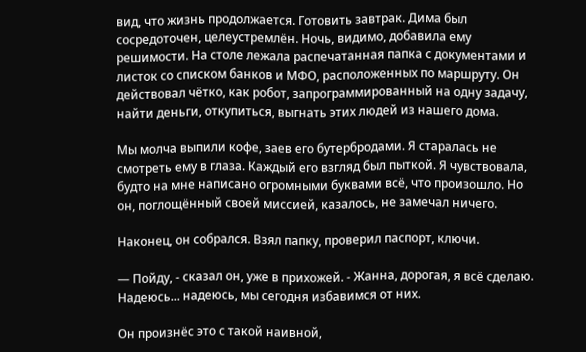вид, что жизнь продолжается. Готовить завтрак. Дима был сосредоточен, целеустремлён. Ночь, видимо, добавила ему решимости. На столе лежала распечатанная папка с документами и листок со списком банков и МФО, расположенных по маршруту. Он действовал чётко, как робот, запрограммированный на одну задачу, найти деньги, откупиться, выгнать этих людей из нашего дома.

Мы молча выпили кофе, заев его бутербродами. Я старалась не смотреть ему в глаза. Каждый его взгляд был пыткой. Я чувствовала, будто на мне написано огромными буквами всё, что произошло. Но он, поглощённый своей миссией, казалось, не замечал ничего.

Наконец, он собрался. Взял папку, проверил паспорт, ключи.

— Пойду, - сказал он, уже в прихожей. - Жанна, дорогая, я всё сделаю. Надеюсь... надеюсь, мы сегодня избавимся от них.

Он произнёс это с такой наивной,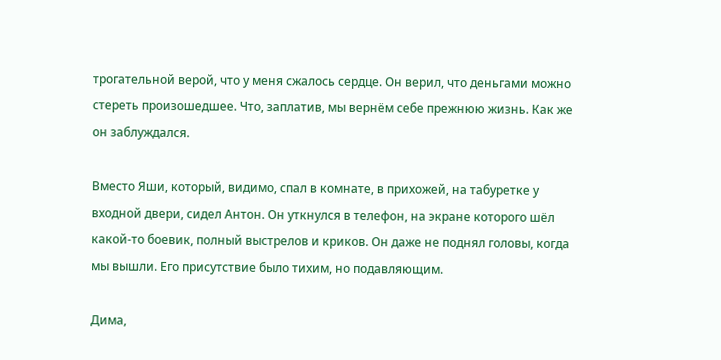трогательной верой, что у меня сжалось сердце. Он верил, что деньгами можно стереть произошедшее. Что, заплатив, мы вернём себе прежнюю жизнь. Как же он заблуждался.

Вместо Яши, который, видимо, спал в комнате, в прихожей, на табуретке у входной двери, сидел Антон. Он уткнулся в телефон, на экране которого шёл какой-то боевик, полный выстрелов и криков. Он даже не поднял головы, когда мы вышли. Его присутствие было тихим, но подавляющим.

Дима,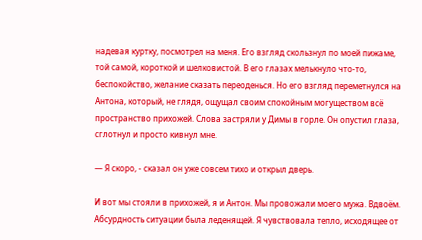надевая куртку, посмотрел на меня. Его взгляд скользнул по моей пижаме, той самой, короткой и шелковистой. В его глазах мелькнуло что-то, беспокойство, желание сказать переоденься. Но его взгляд переметнулся на Антона, который, не глядя, ощущал своим спокойным могуществом всё пространство прихожей. Слова застряли у Димы в горле. Он опустил глаза, сглотнул и просто кивнул мне.

— Я скоро, - сказал он уже совсем тихо и открыл дверь.

И вот мы стояли в прихожей, я и Антон. Мы провожали моего мужа. Вдвоём. Абсурдность ситуации была леденящей. Я чувствовала тепло, исходящее от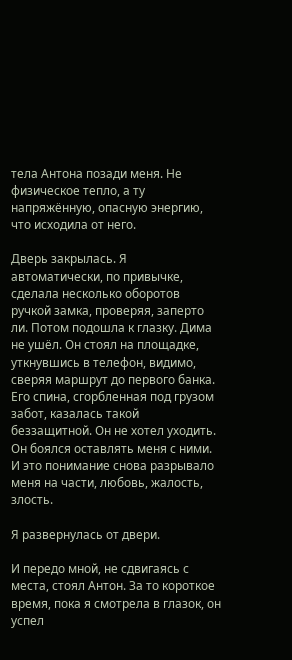тела Антона позади меня. Не физическое тепло, а ту напряжённую, опасную энергию, что исходила от него.

Дверь закрылась. Я автоматически, по привычке, сделала несколько оборотов ручкой замка, проверяя, заперто ли. Потом подошла к глазку. Дима не ушёл. Он стоял на площадке, уткнувшись в телефон, видимо, сверяя маршрут до первого банка. Его спина, сгорбленная под грузом забот, казалась такой беззащитной. Он не хотел уходить. Он боялся оставлять меня с ними. И это понимание снова разрывало меня на части, любовь, жалость, злость.

Я развернулась от двери.

И передо мной, не сдвигаясь с места, стоял Антон. За то короткое время, пока я смотрела в глазок, он успел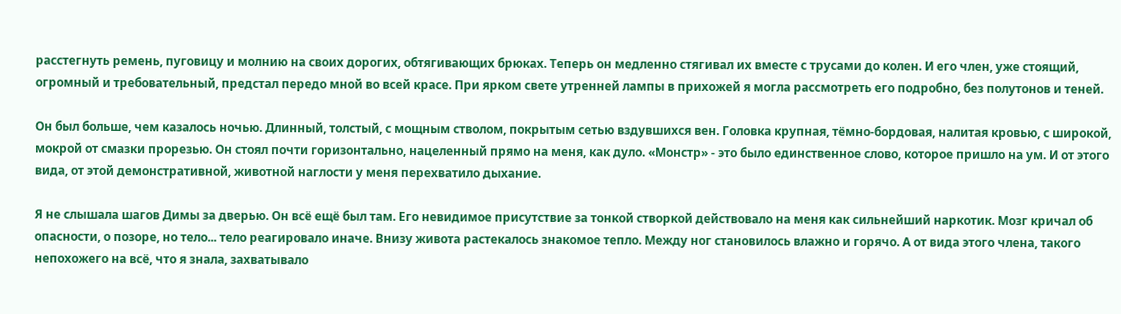расстегнуть ремень, пуговицу и молнию на своих дорогих, обтягивающих брюках. Теперь он медленно стягивал их вместе с трусами до колен. И его член, уже стоящий, огромный и требовательный, предстал передо мной во всей красе. При ярком свете утренней лампы в прихожей я могла рассмотреть его подробно, без полутонов и теней.

Он был больше, чем казалось ночью. Длинный, толстый, с мощным стволом, покрытым сетью вздувшихся вен. Головка крупная, тёмно-бордовая, налитая кровью, с широкой, мокрой от смазки прорезью. Он стоял почти горизонтально, нацеленный прямо на меня, как дуло. «Монстр» - это было единственное слово, которое пришло на ум. И от этого вида, от этой демонстративной, животной наглости у меня перехватило дыхание.

Я не слышала шагов Димы за дверью. Он всё ещё был там. Его невидимое присутствие за тонкой створкой действовало на меня как сильнейший наркотик. Мозг кричал об опасности, о позоре, но тело... тело реагировало иначе. Внизу живота растекалось знакомое тепло. Между ног становилось влажно и горячо. А от вида этого члена, такого непохожего на всё, что я знала, захватывало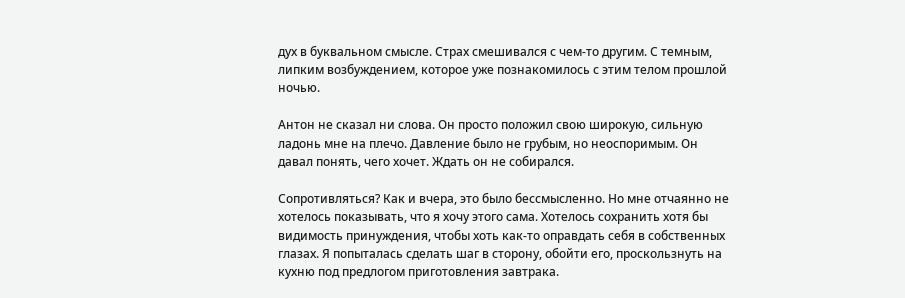дух в буквальном смысле. Страх смешивался с чем-то другим. С темным, липким возбуждением, которое уже познакомилось с этим телом прошлой ночью.

Антон не сказал ни слова. Он просто положил свою широкую, сильную ладонь мне на плечо. Давление было не грубым, но неоспоримым. Он давал понять, чего хочет. Ждать он не собирался.

Сопротивляться? Как и вчера, это было бессмысленно. Но мне отчаянно не хотелось показывать, что я хочу этого сама. Хотелось сохранить хотя бы видимость принуждения, чтобы хоть как-то оправдать себя в собственных глазах. Я попыталась сделать шаг в сторону, обойти его, проскользнуть на кухню под предлогом приготовления завтрака.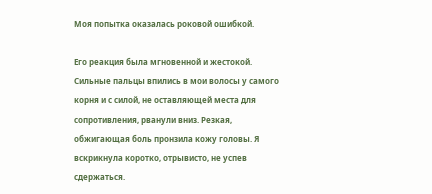Моя попытка оказалась роковой ошибкой.

Его реакция была мгновенной и жестокой. Сильные пальцы впились в мои волосы у самого корня и с силой, не оставляющей места для сопротивления, рванули вниз. Резкая, обжигающая боль пронзила кожу головы. Я вскрикнула коротко, отрывисто, не успев сдержаться.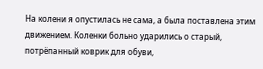На колени я опустилась не сама, а была поставлена этим движением. Коленки больно ударились о старый, потрёпанный коврик для обуви,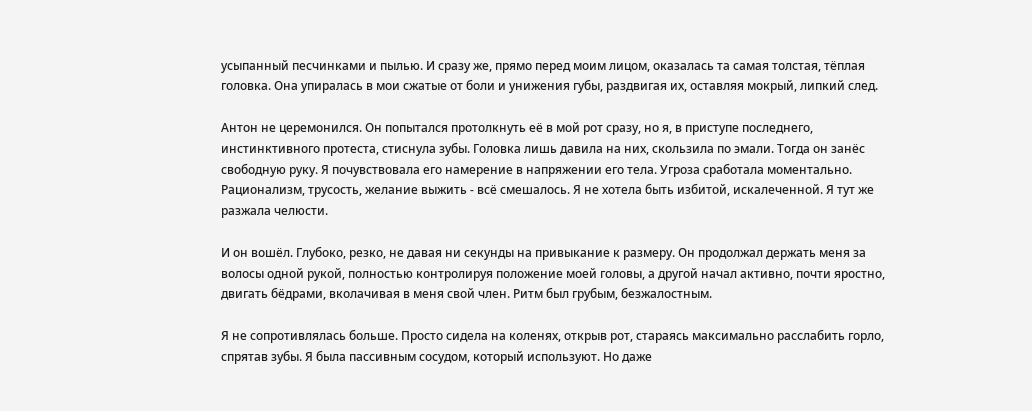усыпанный песчинками и пылью. И сразу же, прямо перед моим лицом, оказалась та самая толстая, тёплая головка. Она упиралась в мои сжатые от боли и унижения губы, раздвигая их, оставляя мокрый, липкий след.

Антон не церемонился. Он попытался протолкнуть её в мой рот сразу, но я, в приступе последнего, инстинктивного протеста, стиснула зубы. Головка лишь давила на них, скользила по эмали. Тогда он занёс свободную руку. Я почувствовала его намерение в напряжении его тела. Угроза сработала моментально. Рационализм, трусость, желание выжить - всё смешалось. Я не хотела быть избитой, искалеченной. Я тут же разжала челюсти.

И он вошёл. Глубоко, резко, не давая ни секунды на привыкание к размеру. Он продолжал держать меня за волосы одной рукой, полностью контролируя положение моей головы, а другой начал активно, почти яростно, двигать бёдрами, вколачивая в меня свой член. Ритм был грубым, безжалостным.

Я не сопротивлялась больше. Просто сидела на коленях, открыв рот, стараясь максимально расслабить горло, спрятав зубы. Я была пассивным сосудом, который используют. Но даже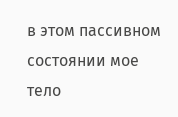в этом пассивном состоянии мое тело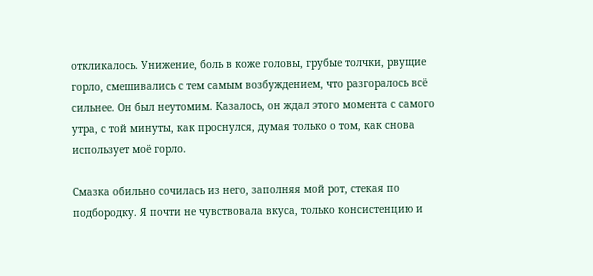откликалось. Унижение, боль в коже головы, грубые толчки, рвущие горло, смешивались с тем самым возбуждением, что разгоралось всё сильнее. Он был неутомим. Казалось, он ждал этого момента с самого утра, с той минуты, как проснулся, думая только о том, как снова использует моё горло.

Смазка обильно сочилась из него, заполняя мой рот, стекая по подбородку. Я почти не чувствовала вкуса, только консистенцию и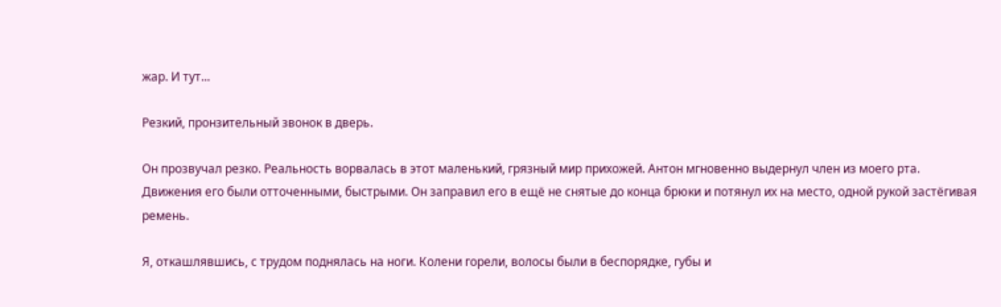жар. И тут...

Резкий, пронзительный звонок в дверь.

Он прозвучал резко. Реальность ворвалась в этот маленький, грязный мир прихожей. Антон мгновенно выдернул член из моего рта. Движения его были отточенными, быстрыми. Он заправил его в ещё не снятые до конца брюки и потянул их на место, одной рукой застёгивая ремень.

Я, откашлявшись, с трудом поднялась на ноги. Колени горели, волосы были в беспорядке, губы и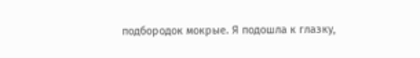подбородок мокрые. Я подошла к глазку,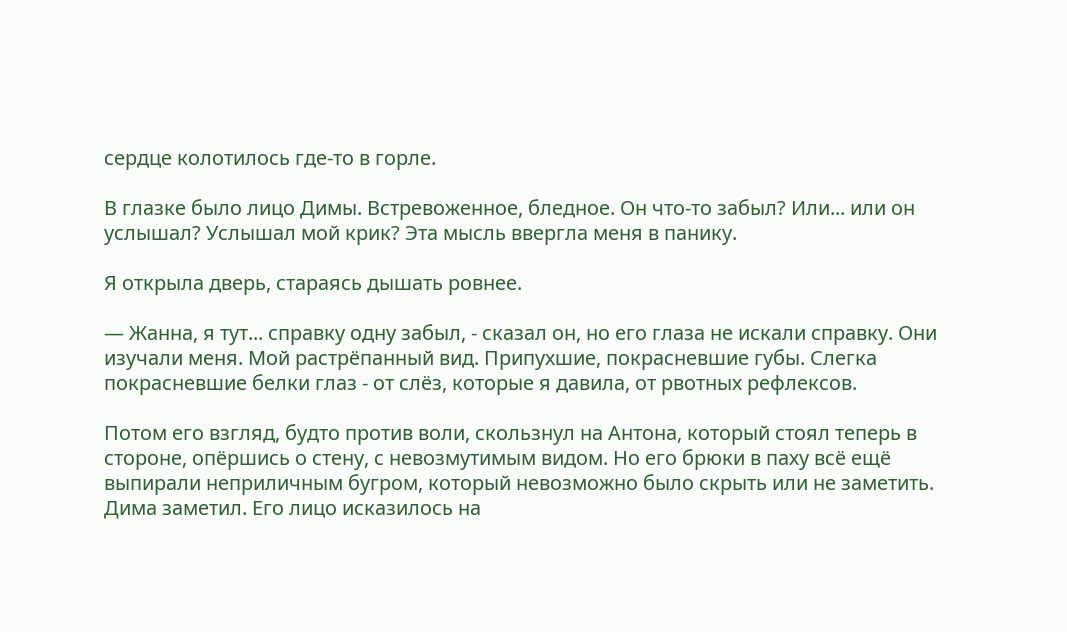сердце колотилось где-то в горле.

В глазке было лицо Димы. Встревоженное, бледное. Он что-то забыл? Или... или он услышал? Услышал мой крик? Эта мысль ввергла меня в панику.

Я открыла дверь, стараясь дышать ровнее.

— Жанна, я тут... справку одну забыл, - сказал он, но его глаза не искали справку. Они изучали меня. Мой растрёпанный вид. Припухшие, покрасневшие губы. Слегка покрасневшие белки глаз - от слёз, которые я давила, от рвотных рефлексов.

Потом его взгляд, будто против воли, скользнул на Антона, который стоял теперь в стороне, опёршись о стену, с невозмутимым видом. Но его брюки в паху всё ещё выпирали неприличным бугром, который невозможно было скрыть или не заметить. Дима заметил. Его лицо исказилось на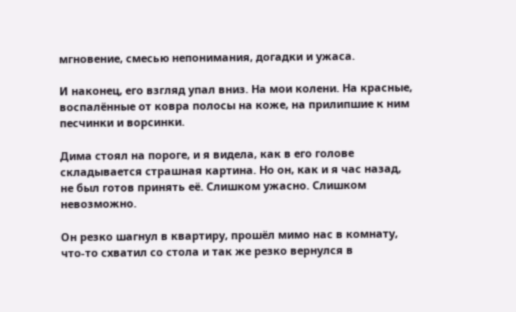мгновение, смесью непонимания, догадки и ужаса.

И наконец, его взгляд упал вниз. На мои колени. На красные, воспалённые от ковра полосы на коже, на прилипшие к ним песчинки и ворсинки.

Дима стоял на пороге, и я видела, как в его голове складывается страшная картина. Но он, как и я час назад, не был готов принять её. Слишком ужасно. Слишком невозможно.

Он резко шагнул в квартиру, прошёл мимо нас в комнату, что-то схватил со стола и так же резко вернулся в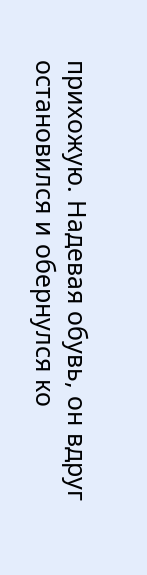прихожую. Надевая обувь, он вдруг остановился и обернулся ко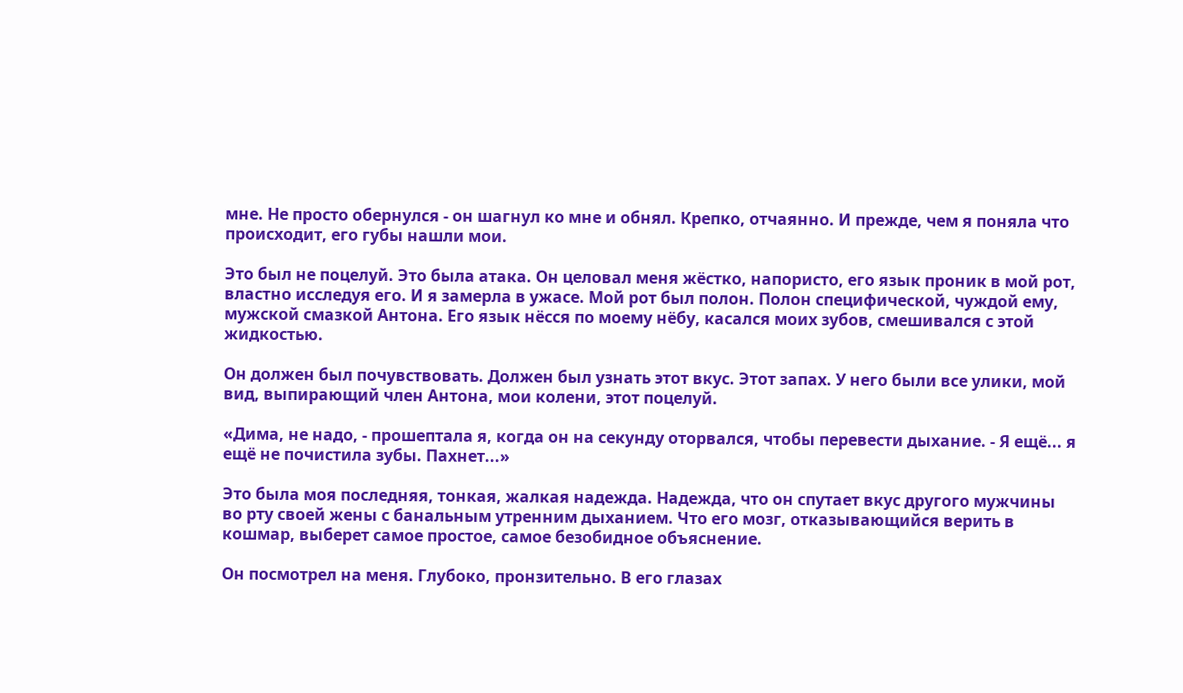мне. Не просто обернулся - он шагнул ко мне и обнял. Крепко, отчаянно. И прежде, чем я поняла что происходит, его губы нашли мои.

Это был не поцелуй. Это была атака. Он целовал меня жёстко, напористо, его язык проник в мой рот, властно исследуя его. И я замерла в ужасе. Мой рот был полон. Полон специфической, чуждой ему, мужской смазкой Антона. Его язык нёсся по моему нёбу, касался моих зубов, смешивался с этой жидкостью.

Он должен был почувствовать. Должен был узнать этот вкус. Этот запах. У него были все улики, мой вид, выпирающий член Антона, мои колени, этот поцелуй.

«Дима, не надо, - прошептала я, когда он на секунду оторвался, чтобы перевести дыхание. - Я ещё... я ещё не почистила зубы. Пахнет...»

Это была моя последняя, тонкая, жалкая надежда. Надежда, что он спутает вкус другого мужчины во рту своей жены с банальным утренним дыханием. Что его мозг, отказывающийся верить в кошмар, выберет самое простое, самое безобидное объяснение.

Он посмотрел на меня. Глубоко, пронзительно. В его глазах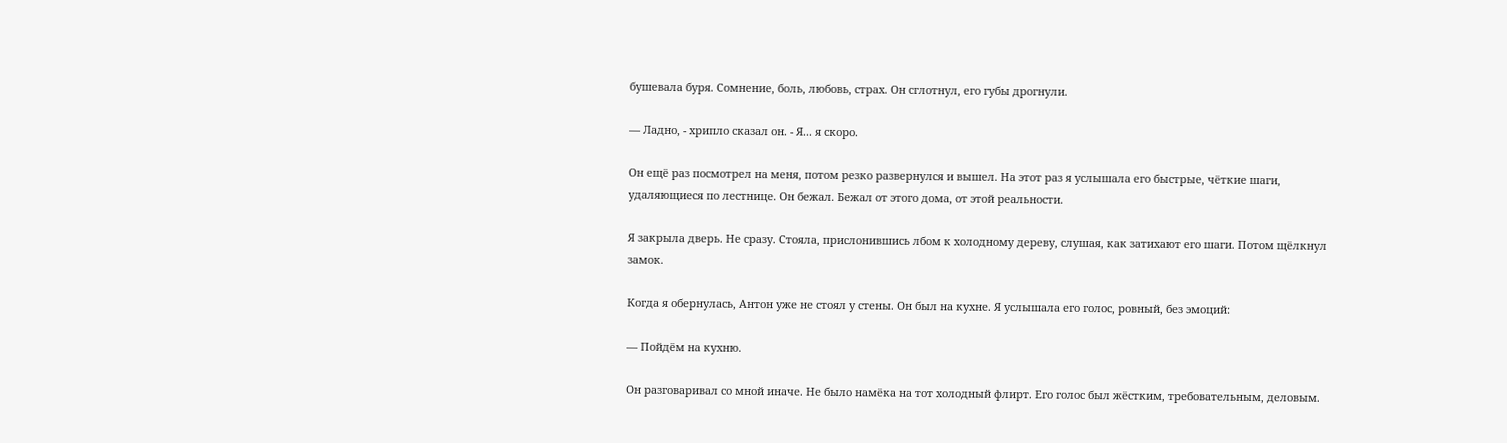бушевала буря. Сомнение, боль, любовь, страх. Он сглотнул, его губы дрогнули.

— Ладно, - хрипло сказал он. - Я... я скоро.

Он ещё раз посмотрел на меня, потом резко развернулся и вышел. На этот раз я услышала его быстрые, чёткие шаги, удаляющиеся по лестнице. Он бежал. Бежал от этого дома, от этой реальности.

Я закрыла дверь. Не сразу. Стояла, прислонившись лбом к холодному дереву, слушая, как затихают его шаги. Потом щёлкнул замок.

Когда я обернулась, Антон уже не стоял у стены. Он был на кухне. Я услышала его голос, ровный, без эмоций:

— Пойдём на кухню.

Он разговаривал со мной иначе. Не было намёка на тот холодный флирт. Его голос был жёстким, требовательным, деловым.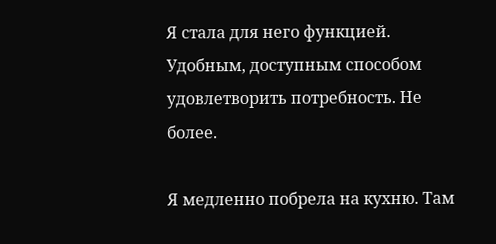Я стала для него функцией. Удобным, доступным способом удовлетворить потребность. Не более.

Я медленно побрела на кухню. Там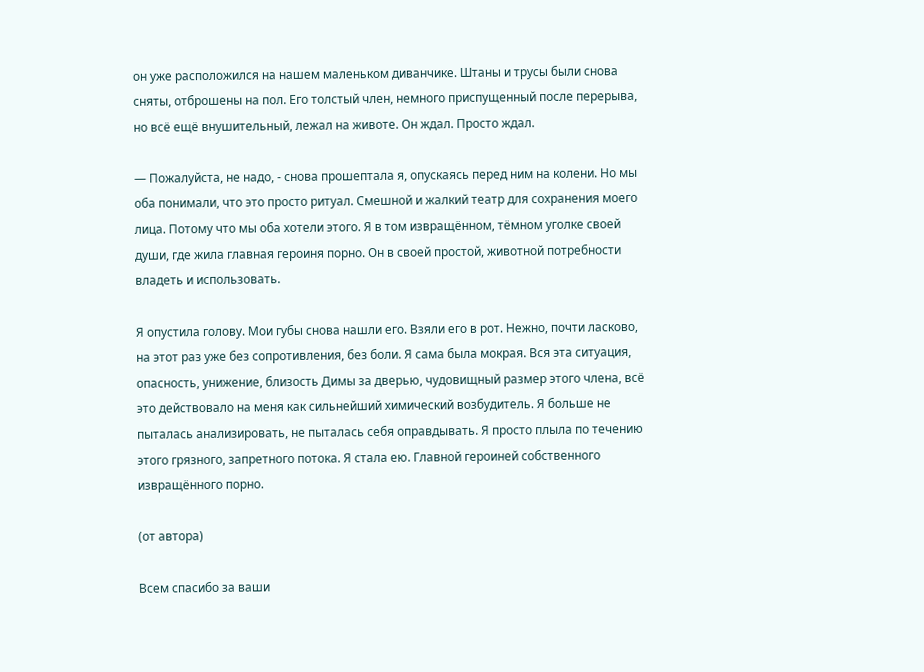он уже расположился на нашем маленьком диванчике. Штаны и трусы были снова сняты, отброшены на пол. Его толстый член, немного приспущенный после перерыва, но всё ещё внушительный, лежал на животе. Он ждал. Просто ждал.

— Пожалуйста, не надо, - снова прошептала я, опускаясь перед ним на колени. Но мы оба понимали, что это просто ритуал. Смешной и жалкий театр для сохранения моего лица. Потому что мы оба хотели этого. Я в том извращённом, тёмном уголке своей души, где жила главная героиня порно. Он в своей простой, животной потребности владеть и использовать.

Я опустила голову. Мои губы снова нашли его. Взяли его в рот. Нежно, почти ласково, на этот раз уже без сопротивления, без боли. Я сама была мокрая. Вся эта ситуация, опасность, унижение, близость Димы за дверью, чудовищный размер этого члена, всё это действовало на меня как сильнейший химический возбудитель. Я больше не пыталась анализировать, не пыталась себя оправдывать. Я просто плыла по течению этого грязного, запретного потока. Я стала ею. Главной героиней собственного извращённого порно.

(от автора)

Всем спасибо за ваши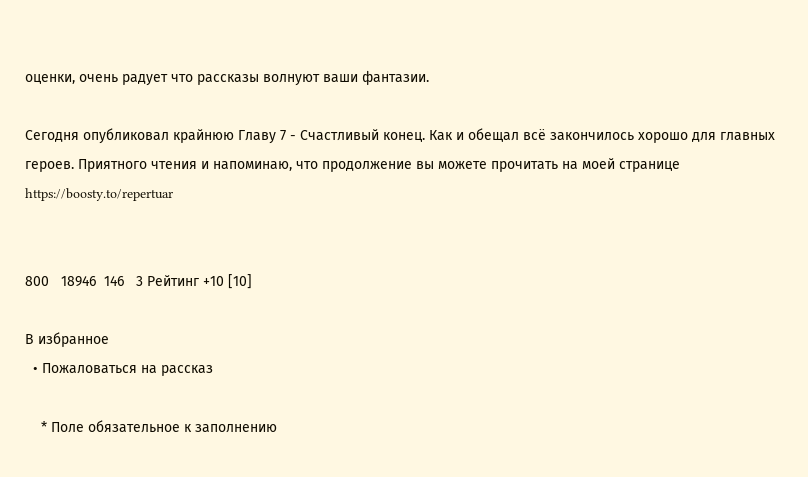оценки, очень радует что рассказы волнуют ваши фантазии.

Сегодня опубликовал крайнюю Главу 7 - Счастливый конец. Как и обещал всё закончилось хорошо для главных героев. Приятного чтения и напоминаю, что продолжение вы можете прочитать на моей странице https://boosty.to/repertuar


800   18946  146   3 Рейтинг +10 [10]

В избранное
  • Пожаловаться на рассказ

    * Поле обязательное к заполнению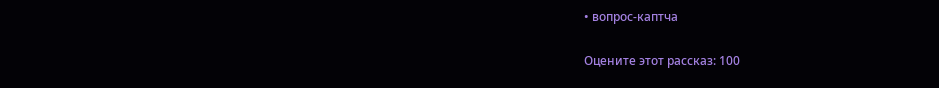• вопрос-каптча

Оцените этот рассказ: 100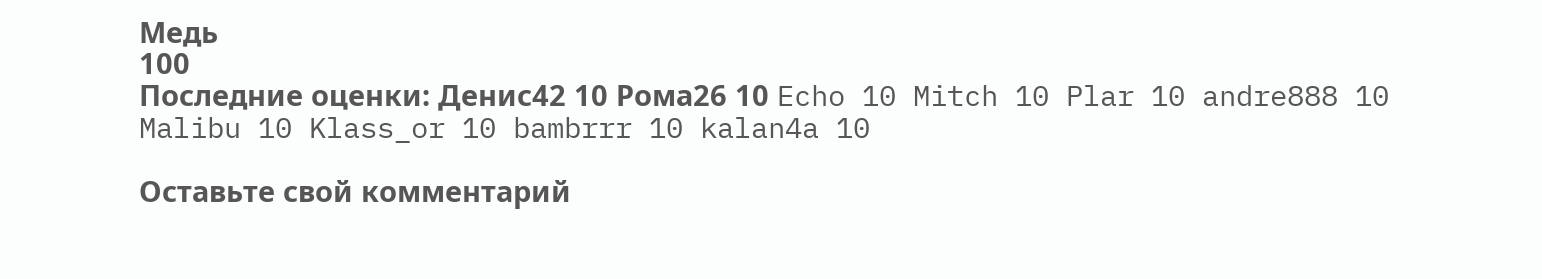Медь
100
Последние оценки: Денис42 10 Рома26 10 Echo 10 Mitch 10 Plar 10 andre888 10 Malibu 10 Klass_or 10 bambrrr 10 kalan4a 10

Оставьте свой комментарий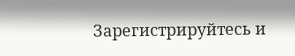Зарегистрируйтесь и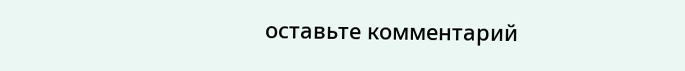оставьте комментарий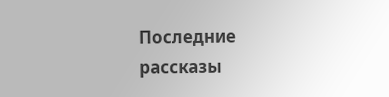Последние рассказы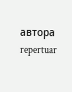автора repertuar